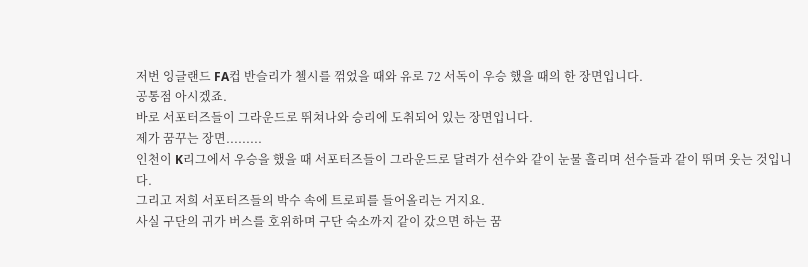저번 잉글랜드 FA컵 반슬리가 첼시를 꺾었을 때와 유로 72 서독이 우승 했을 때의 한 장면입니다.
공통점 아시겠죠.
바로 서포터즈들이 그라운드로 뛰쳐나와 승리에 도취되어 있는 장면입니다.
제가 꿈꾸는 장면.........
인천이 K리그에서 우승을 했을 때 서포터즈들이 그라운드로 달려가 선수와 같이 눈물 흘리며 선수들과 같이 뛰며 웃는 것입니다.
그리고 저희 서포터즈들의 박수 속에 트로피를 들어올리는 거지요.
사실 구단의 귀가 버스를 호위하며 구단 숙소까지 같이 갔으면 하는 꿈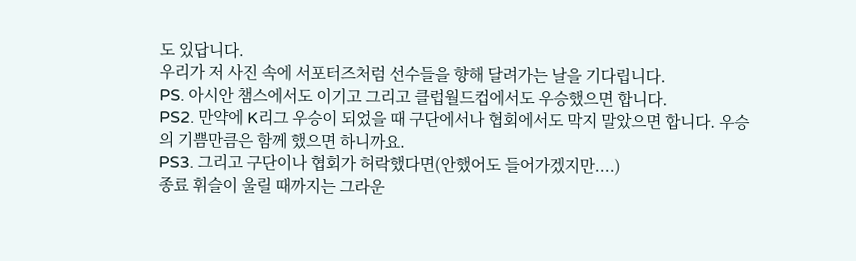도 있답니다.
우리가 저 사진 속에 서포터즈처럼 선수들을 향해 달려가는 날을 기다립니다.
PS. 아시안 챔스에서도 이기고 그리고 클럽월드컵에서도 우승했으면 합니다.
PS2. 만약에 K리그 우승이 되었을 때 구단에서나 협회에서도 막지 말았으면 합니다. 우승의 기쁨만큼은 함께 했으면 하니까요.
PS3. 그리고 구단이나 협회가 허락했다면(안했어도 들어가겠지만....)
종료 휘슬이 울릴 때까지는 그라운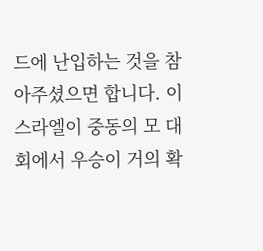드에 난입하는 것을 참아주셨으면 합니다. 이스라엘이 중동의 모 대회에서 우승이 거의 확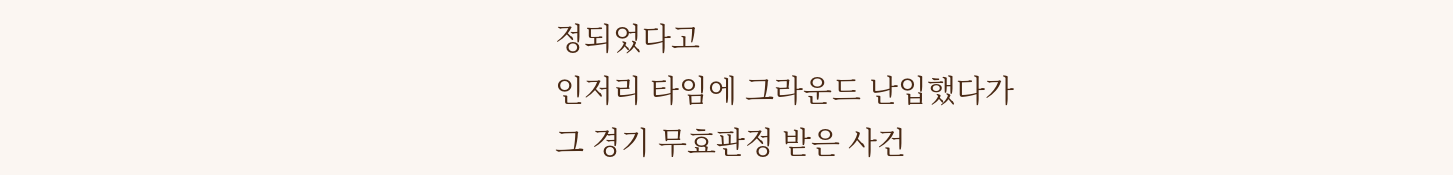정되었다고
인저리 타임에 그라운드 난입했다가
그 경기 무효판정 받은 사건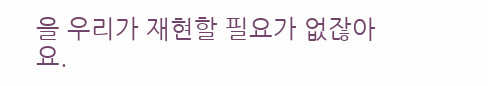을 우리가 재현할 필요가 없잖아요.